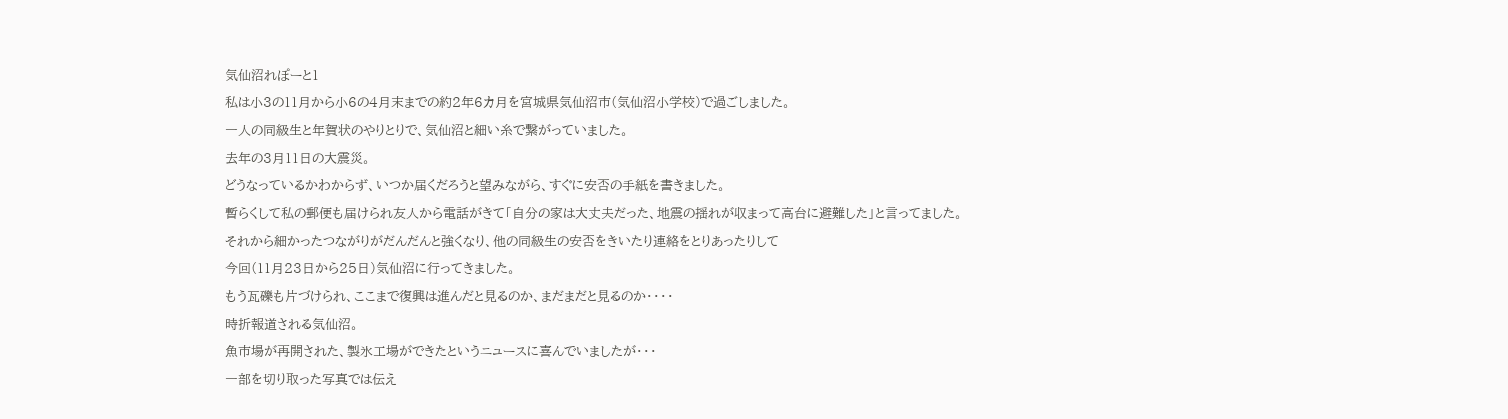気仙沼れぽーと1
私は小3の11月から小6の4月末までの約2年6カ月を宮城県気仙沼市(気仙沼小学校)で過ごしました。
一人の同級生と年賀状のやりとりで、気仙沼と細い糸で繋がっていました。
去年の3月11日の大震災。
どうなっているかわからず、いつか届くだろうと望みながら、すぐに安否の手紙を書きました。
暫らくして私の郵便も届けられ友人から電話がきて「自分の家は大丈夫だった、地震の揺れが収まって高台に避難した」と言ってました。
それから細かったつながりがだんだんと強くなり、他の同級生の安否をきいたり連絡をとりあったりして
今回(11月23日から25日)気仙沼に行ってきました。
もう瓦礫も片づけられ、ここまで復興は進んだと見るのか、まだまだと見るのか・・・・
時折報道される気仙沼。
魚市場が再開された、製氷工場ができたというニュースに喜んでいましたが・・・
一部を切り取った写真では伝え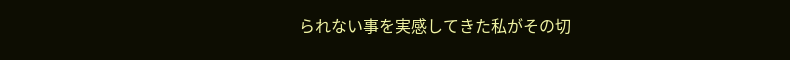られない事を実感してきた私がその切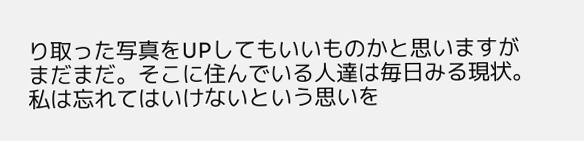り取った写真をUPしてもいいものかと思いますが
まだまだ。そこに住んでいる人達は毎日みる現状。
私は忘れてはいけないという思いを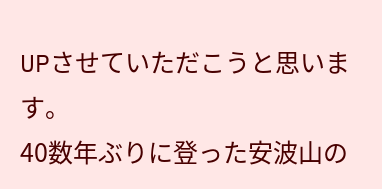UPさせていただこうと思います。
40数年ぶりに登った安波山の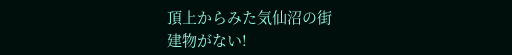頂上からみた気仙沼の街
建物がない!